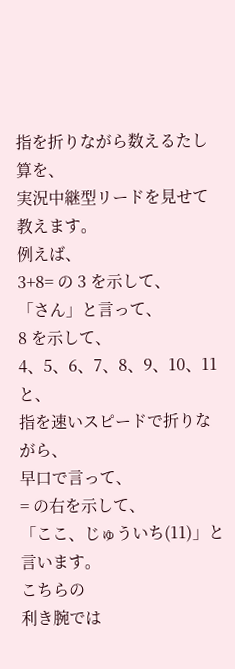指を折りながら数えるたし算を、
実況中継型リードを見せて教えます。
例えば、
3+8= の 3 を示して、
「さん」と言って、
8 を示して、
4、5、6、7、8、9、10、11 と、
指を速いスピードで折りながら、
早口で言って、
= の右を示して、
「ここ、じゅういち(11)」と言います。
こちらの
利き腕では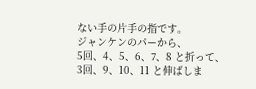ない手の片手の指です。
ジャンケンのパーから、
5回、4、5、6、7、8 と折って、
3回、9、10、11 と伸ばしま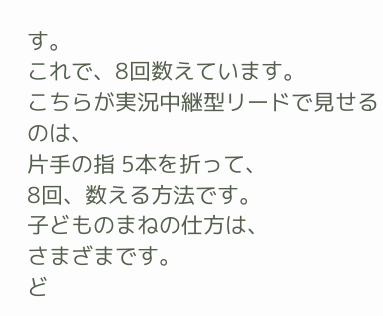す。
これで、8回数えています。
こちらが実況中継型リードで見せるのは、
片手の指 5本を折って、
8回、数える方法です。
子どものまねの仕方は、
さまざまです。
ど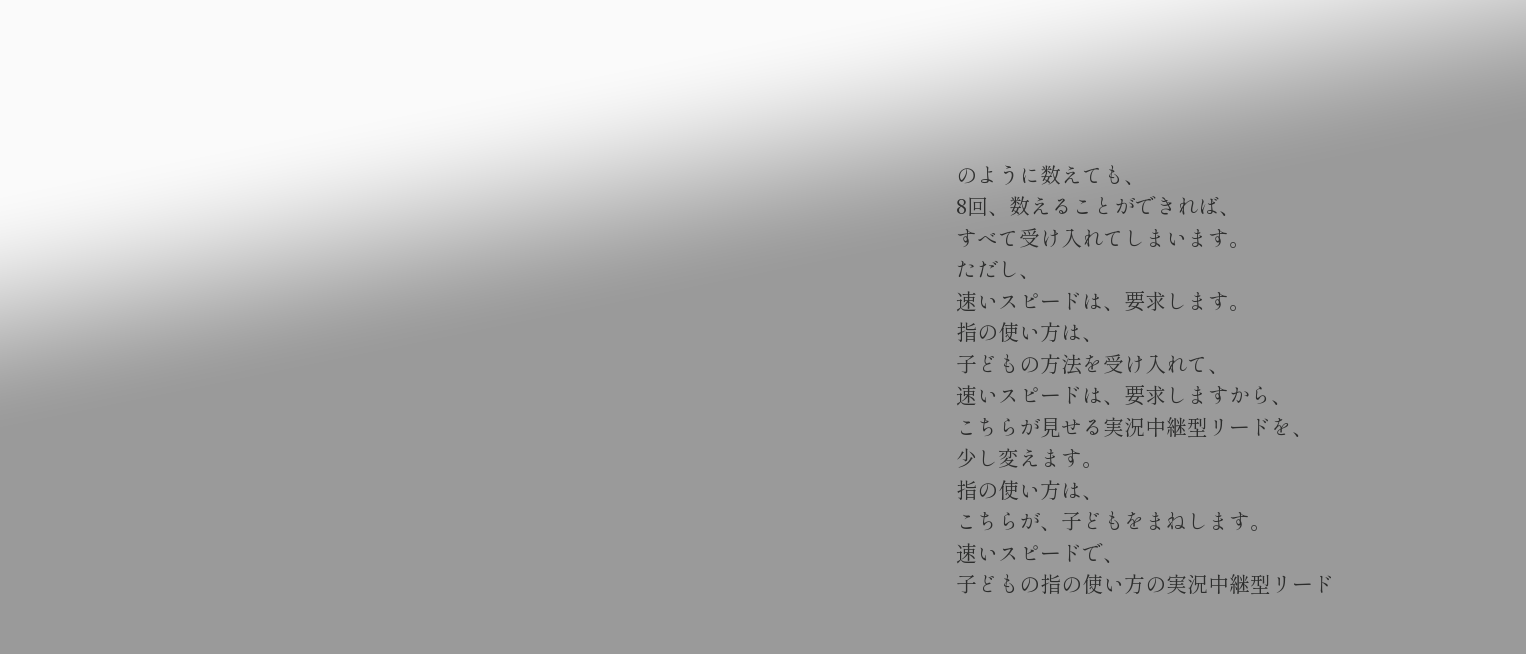のように数えても、
8回、数えることができれば、
すべて受け入れてしまいます。
ただし、
速いスピードは、要求します。
指の使い方は、
子どもの方法を受け入れて、
速いスピードは、要求しますから、
こちらが見せる実況中継型リードを、
少し変えます。
指の使い方は、
こちらが、子どもをまねします。
速いスピードで、
子どもの指の使い方の実況中継型リード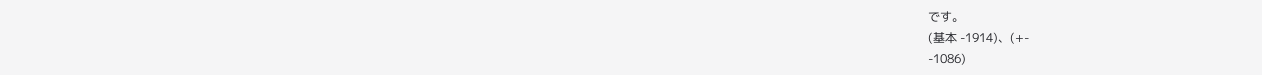です。
(基本 -1914)、(+-
-1086)